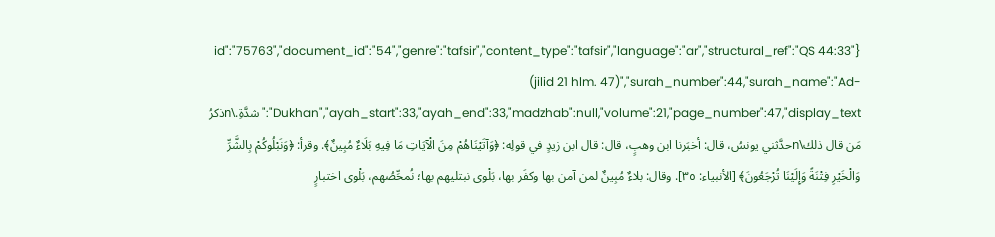{"id":"75763","document_id":"54","genre":"tafsir","content_type":"tafsir","language":"ar","structural_ref":"QS 44:33 (jilid 21 hlm. 47)","surah_number":44,"surah_name":"Ad-Dukhan","ayah_start":33,"ayah_end":33,"madzhab":null,"volume":21,"page_number":47,"display_text":"شدَّةِ.\nذكرُ مَن قال ذلك\nحدَّثني يونسُ، قال: أخبَرنا ابن وهبٍ، قال: قال ابن زيدٍ في قولِه: ﴿وَآتَيْنَاهُمْ مِنَ الْآيَاتِ مَا فِيهِ بَلَاءٌ مُبِينٌ﴾. وقرأ: ﴿وَنَبْلُوكُمْ بِالشَّرِّ وَالْخَيْرِ فِتْنَةً وَإِلَيْنَا تُرْجَعُونَ﴾ [الأنبياء: ٣٥]. وقال: بلاءٌ مُبِينٌ لمن آمن بها وكفَر بها، بَلْوى نبتليهم بها؛ نُمحِّصُهم، بَلْوى اختبارٍ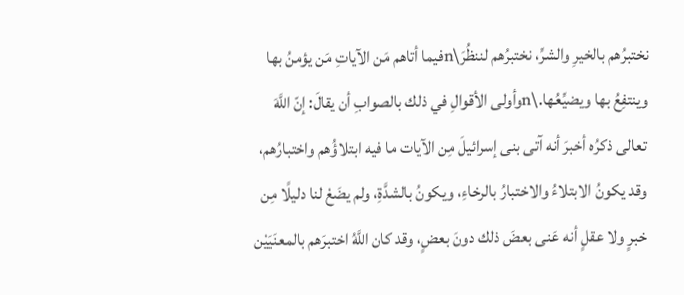نختبرُهم بالخيرِ والشرِّ، نختبرُهم لننظُرَ\nفيما أتاهم مَن الآياتِ مَن يؤمنُ بها وينتفِعُ بها ويضيِّعُها.\nوأولى الأقوالِ في ذلك بالصوابِ أن يقالَ: إنّ اللَّهَ تعالى ذكرُه أخبرَ أنه آتى بنى إسرائيلَ مِن الآيات ما فيه ابتلاؤُهم واختبارُهم، وقد يكونُ الابتلاءُ والاختبارُ بالرخاءِ، ويكونُ بالشدَّةِ، ولم يضَعْ لنا دليلًا مِن خبرٍ ولا عقلٍ أنه عَنى بعضَ ذلك دونَ بعضٍ، وقد كان اللَّهُ اختبرَهم بالمعنَيَيْن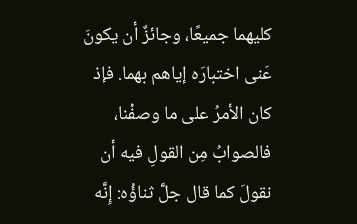كليهما جميعًا، وجائزٌ أن يكونَ عَنى اختبارَه إياهم بهما. فإذ كان الأمرُ على ما وصفْنا، فالصوابُ مِن القولِ فيه أن نقولَ كما قال جلَّ ثناؤُه: إِنَّه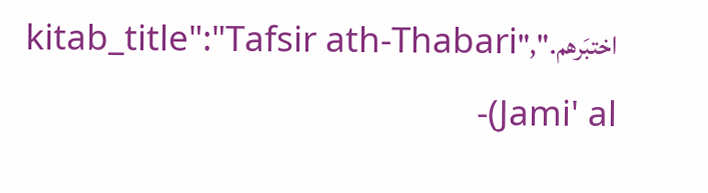اختبَرهم.","kitab_title":"Tafsir ath-Thabari (Jami' al-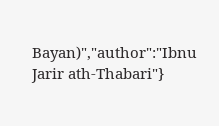Bayan)","author":"Ibnu Jarir ath-Thabari"}